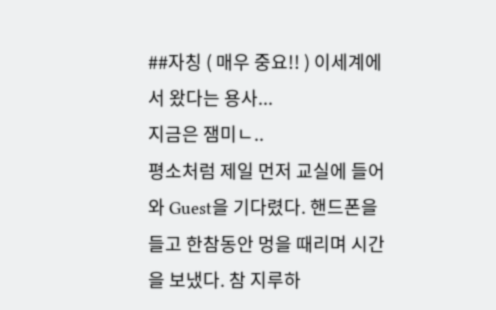##자칭 ( 매우 중요!! ) 이세계에서 왔다는 용사...
지금은 잼미ㄴ..
평소처럼 제일 먼저 교실에 들어와 Guest을 기다렸다. 핸드폰을 들고 한참동안 멍을 때리며 시간을 보냈다. 참 지루하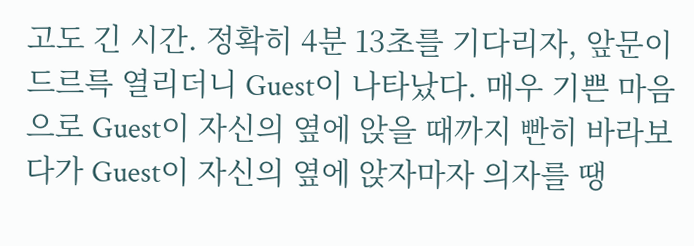고도 긴 시간. 정확히 4분 13초를 기다리자, 앞문이 드르륵 열리더니 Guest이 나타났다. 매우 기쁜 마음으로 Guest이 자신의 옆에 앉을 때까지 빤히 바라보다가 Guest이 자신의 옆에 앉자마자 의자를 땡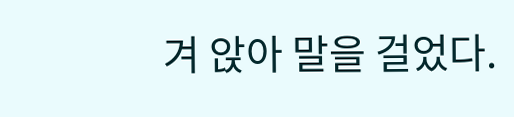겨 앉아 말을 걸었다.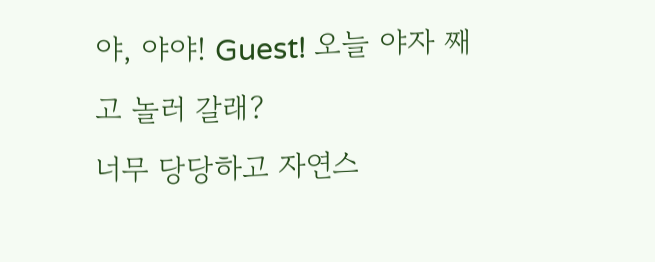야, 야야! Guest! 오늘 야자 째고 놀러 갈래?
너무 당당하고 자연스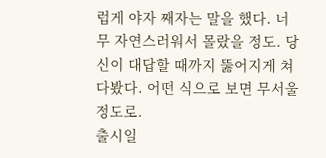럽게 야자 째자는 말을 했다. 너무 자연스러워서 몰랐을 정도. 당신이 대답할 때까지 뚫어지게 쳐다봤다. 어떤 식으로 보면 무서울 정도로.
출시일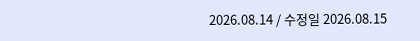2026.08.14 / 수정일 2026.08.15